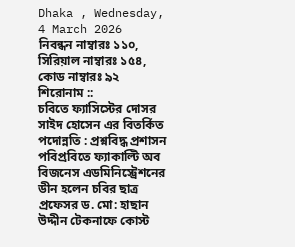Dhaka , Wednesday, 4 March 2026
নিবন্ধন নাম্বারঃ ১১০, সিরিয়াল নাম্বারঃ ১৫৪, কোড নাম্বারঃ ৯২
শিরোনাম ::
চবিতে ফ্যাসিস্টের দোসর সাইদ হোসেন এর বিতর্কিত পদোন্নতি : প্রশ্নবিদ্ধ প্রশাসন পবিপ্রবিতে ফ্যাকাল্টি অব বিজনেস এডমিনিস্ট্রেশনের ডীন হলেন চবির ছাত্র প্রফেসর ড. মো: হাছান উদ্দীন টেকনাফে কোস্ট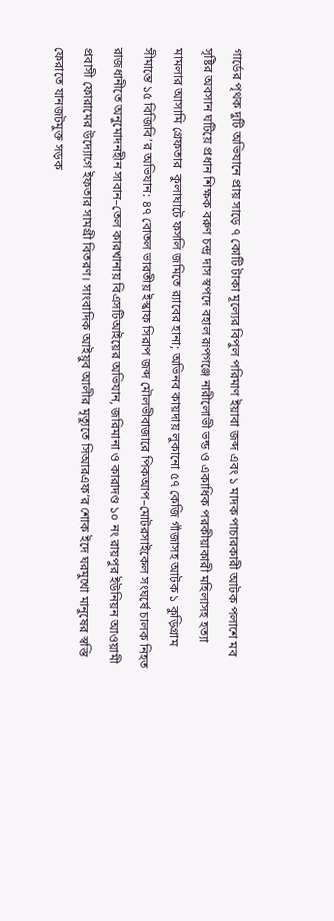গার্ডের পৃথক দুটি অভিযানে প্রায় সাড়ে ৭ কোটি টাকা মূল্যের বিপুল পরিমাণ ইয়াবা জব্দ এবং ১ মাদক পাচারকারী আটক পলাশে মব সৃষ্টির অবসান ঘটিয়ে প্রধান শিক্ষক বরুণ চন্দ্র দাস স্বপদে বহাল রূপগঞ্জে নারীলোভী ভন্ড ও একাধিক পরকীয়াকারী মহিলাসহ হত্যা মামলার আসামি গ্রেফতার  কুলাঘাটে ফসলি জমিতে র‍্যাবের হানা; অভিনব কায়দায় লুকানো ৫৭ কেজি গাঁজাসহ আটক ১ কুড়িগ্রাম সীমান্তে ১৫ বিজিবি’র অভিযান: ৪৭ বোতল ভারতীয় ইস্কাফ সিরাপ জব্দ মৌলভীবাজারে পিকআপ–মোটরসাইকেল সংঘর্ষে চালক নিহত রাজধানীতে অনুমোদনহীন সাবান–তেল কারখানায় বিএসটিআইয়ের অভিযান, জরিমানা ও কারাদণ্ড ১০ নং রায়পুর ইউনিয়ন আওয়ামী প্রবাসী ফোরামের উদ্যোগে ইফতার সামগ্রী বিতরণ। সাংবাদিক আইয়ুব আলীর মৃত্যুতে সিআরএফ’র শোক ইদে ঘরমুখো মানুষের স্বস্তি ফেরাতে যানজটমুক্ত সড়ক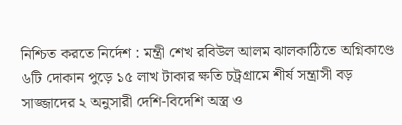নিশ্চিত করতে নির্দেশ : মন্ত্রী শেখ রবিউল আলম ঝালকাঠিতে অগ্নিকাণ্ডে ৬টি দোকান পুড়ে ১৫ লাখ টাকার ক্ষতি চট্রগ্রামে শীর্ষ সন্ত্রাসী বড় সাজ্জাদের ২ অনুসারী দেশি-বিদেশি অস্ত্র ও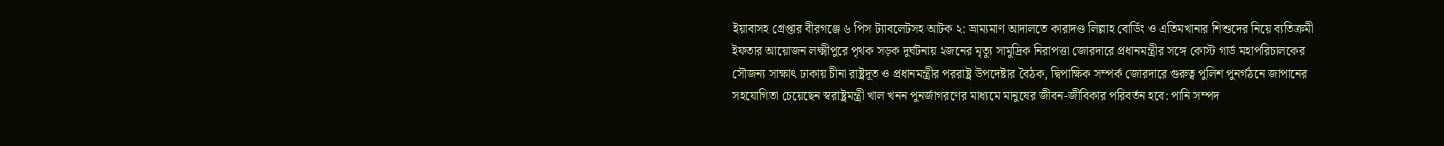ইয়াবাসহ গ্রেপ্তার বীরগঞ্জে ৬ পিস ট্যাবলেটসহ আটক ২: ভ্রাম্যমাণ আদালতে কারাদণ্ড লিল্লাহ বোর্ডিং ও এতিমখানার শিশুদের নিয়ে ব্যতিক্রমী ইফতার আয়োজন লক্ষ্মীপুরে পৃথক সড়ক দুর্ঘটনায় ২জনের মৃত্যু সামুদ্রিক নিরাপত্তা জোরদারে প্রধানমন্ত্রীর সঙ্গে কোস্ট গার্ড মহাপরিচালকের সৌজন্য সাক্ষাৎ ঢাকায় চীনা রাষ্ট্রদূত ও প্রধানমন্ত্রীর পররাষ্ট্র উপদেষ্টার বৈঠক, দ্বিপাক্ষিক সম্পর্ক জোরদারে গুরুত্ব পুলিশ পুনর্গঠনে জাপানের সহযোগিতা চেয়েছেন স্বরাষ্ট্রমন্ত্রী খাল খনন পুনর্জাগরণের মাধ্যমে মানুষের জীবন-জীবিকার পরিবর্তন হবে: পানি সম্পদ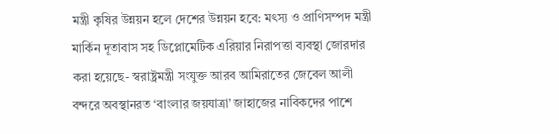মন্ত্রী কৃষির উন্নয়ন হলে দেশের উন্নয়ন হবে: মৎস্য ও প্রাণিসম্পদ মন্ত্রী মার্কিন দূতাবাস সহ ডিপ্লোমেটিক এরিয়ার নিরাপত্তা ব্যবস্থা জোরদার করা হয়েছে- স্বরাষ্ট্রমন্ত্রী সংযুক্ত আরব আমিরাতের জেবেল আলী বন্দরে অবস্থানরত ‘বাংলার জয়যাত্রা’ জাহাজের নাবিকদের পাশে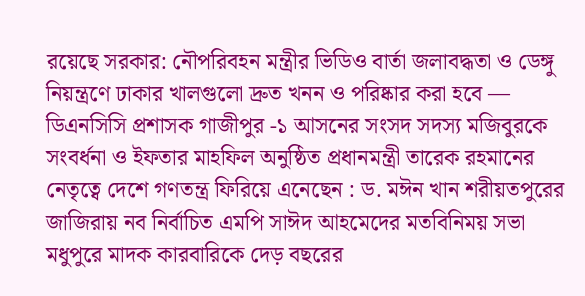রয়েছে সরকার: নৌপরিবহন মন্ত্রীর ভিডিও বার্তা জলাবদ্ধতা ও ডেঙ্গু নিয়ন্ত্রণে ঢাকার খালগুলো দ্রুত খনন ও পরিষ্কার করা হবে — ডিএনসিসি প্রশাসক গাজীপুর -১ আসনের সংসদ সদস্য মজিবুরকে সংবর্ধনা ও ইফতার মাহফিল অনুষ্ঠিত প্রধানমন্ত্রী তারেক রহমানের নেতৃত্বে দেশে গণতন্ত্র ফিরিয়ে এনেছেন : ড. মঈন খান শরীয়তপুরের জাজিরায় নব নির্বাচিত এমপি সাঈদ আহমেদের মতবিনিময় সভা মধুপুরে মাদক কারবারিকে দেড় বছরের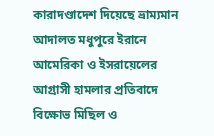কারাদণ্ডাদেশ দিয়েছে ভ্রাম্যমান আদালত মধুপুরে ইরানে আমেরিকা ও ইসরায়েলের আগ্রাসী হামলার প্রতিবাদে বিক্ষোভ মিছিল ও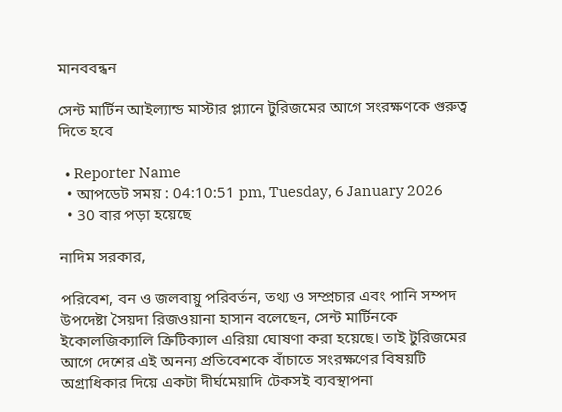মানববন্ধন

সেন্ট মার্টিন আইল্যান্ড মাস্টার প্ল্যানে টুরিজমের আগে সংরক্ষণকে গুরুত্ব দিতে হবে

  • Reporter Name
  • আপডেট সময় : 04:10:51 pm, Tuesday, 6 January 2026
  • 30 বার পড়া হয়েছে

নাদিম সরকার,

পরিবেশ, বন ও জলবায়ু পরিবর্তন, তথ্য ও সম্প্রচার এবং পানি সম্পদ উপদেষ্টা সৈয়দা রিজওয়ানা হাসান বলেছেন, সেন্ট মার্টিনকে ইকোলজিক্যালি ক্রিটিক্যাল এরিয়া ঘোষণা করা হয়েছে। তাই টুরিজমের আগে দেশের এই অনন্য প্রতিবেশকে বাঁচাতে সংরক্ষণের বিষয়টি অগ্রাধিকার দিয়ে একটা দীর্ঘমেয়াদি টেকসই ব্যবস্থাপনা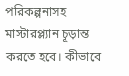পরিকল্পনাসহ মাস্টারপ্ল্যান চূড়ান্ত করতে হবে। কীভাবে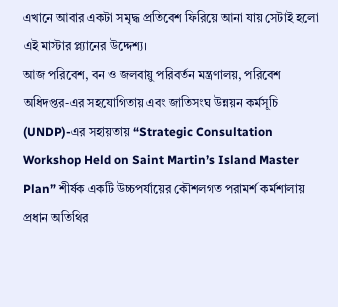এখানে আবার একটা সমৃদ্ধ প্রতিবেশ ফিরিয়ে আনা যায় সেটাই হলো এই মাস্টার প্ল্যানের উদ্দেশ্য।
আজ পরিবেশ, বন ও জলবায়ু পরিবর্তন মন্ত্রণালয়, পরিবেশ অধিদপ্তর-এর সহযোগিতায় এবং জাতিসংঘ উন্নয়ন কর্মসূচি (UNDP)-এর সহায়তায় “Strategic Consultation Workshop Held on Saint Martin’s Island Master Plan” শীর্ষক একটি উচ্চপর্যায়ের কৌশলগত পরামর্শ কর্মশালায় প্রধান অতিথির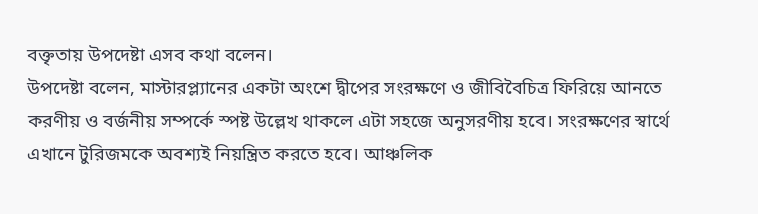বক্তৃতায় উপদেষ্টা এসব কথা বলেন।
উপদেষ্টা বলেন, মাস্টারপ্ল্যানের একটা অংশে দ্বীপের সংরক্ষণে ও জীবিবৈচিত্র ফিরিয়ে আনতে করণীয় ও বর্জনীয় সম্পর্কে স্পষ্ট উল্লেখ থাকলে এটা সহজে অনুসরণীয় হবে। সংরক্ষণের স্বার্থে এখানে টুরিজমকে অবশ্যই নিয়ন্ত্রিত করতে হবে। আঞ্চলিক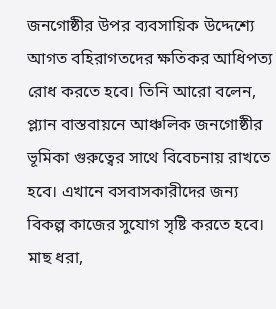জনগোষ্ঠীর উপর ব্যবসায়িক উদ্দেশ্যে আগত বহিরাগতদের ক্ষতিকর আধিপত্য রোধ করতে হবে। তিনি আরো বলেন, প্ল্যান বাস্তবায়নে আঞ্চলিক জনগোষ্ঠীর ভূমিকা গুরুত্বের সাথে বিবেচনায় রাখতে হবে। এখানে বসবাসকারীদের জন্য বিকল্প কাজের সুযোগ সৃষ্টি করতে হবে। মাছ ধরা,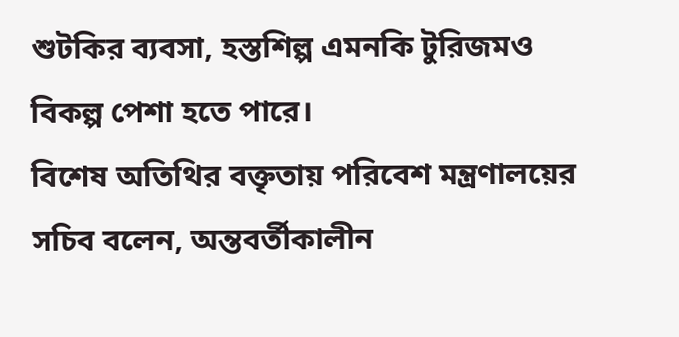শুটকির ব্যবসা, হস্তশিল্প এমনকি টুরিজমও বিকল্প পেশা হতে পারে।
বিশেষ অতিথির বক্তৃতায় পরিবেশ মন্ত্রণালয়ের সচিব বলেন, অন্তবর্তীকালীন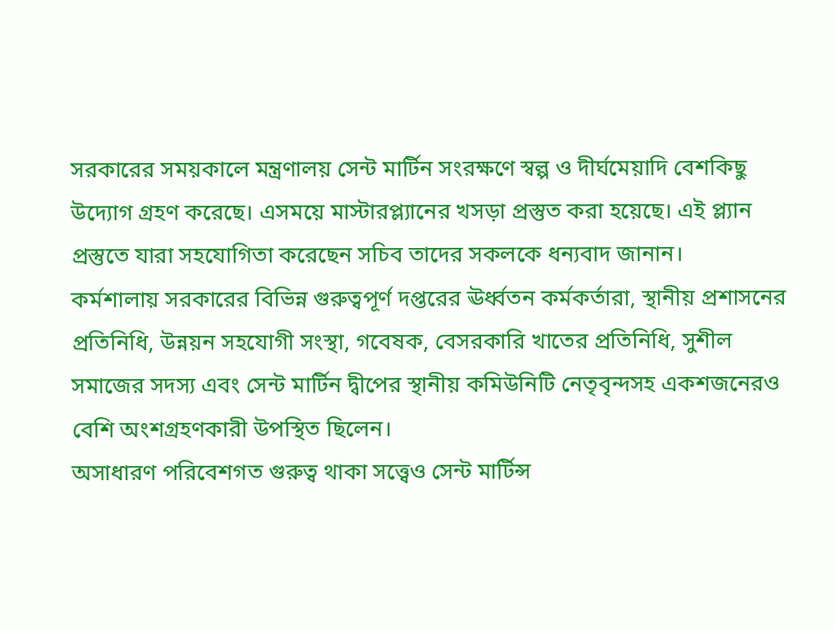সরকারের সময়কালে মন্ত্রণালয় সেন্ট মার্টিন সংরক্ষণে স্বল্প ও দীর্ঘমেয়াদি বেশকিছু উদ্যোগ গ্রহণ করেছে। এসময়ে মাস্টারপ্ল্যানের খসড়া প্রস্তুত করা হয়েছে। এই প্ল্যান প্রস্তুতে যারা সহযোগিতা করেছেন সচিব তাদের সকলকে ধন্যবাদ জানান।
কর্মশালায় সরকারের বিভিন্ন গুরুত্বপূর্ণ দপ্তরের ঊর্ধ্বতন কর্মকর্তারা, স্থানীয় প্রশাসনের প্রতিনিধি, উন্নয়ন সহযোগী সংস্থা, গবেষক, বেসরকারি খাতের প্রতিনিধি, সুশীল সমাজের সদস্য এবং সেন্ট মার্টিন দ্বীপের স্থানীয় কমিউনিটি নেতৃবৃন্দসহ একশজনেরও বেশি অংশগ্রহণকারী উপস্থিত ছিলেন।
অসাধারণ পরিবেশগত গুরুত্ব থাকা সত্ত্বেও সেন্ট মার্টিন্স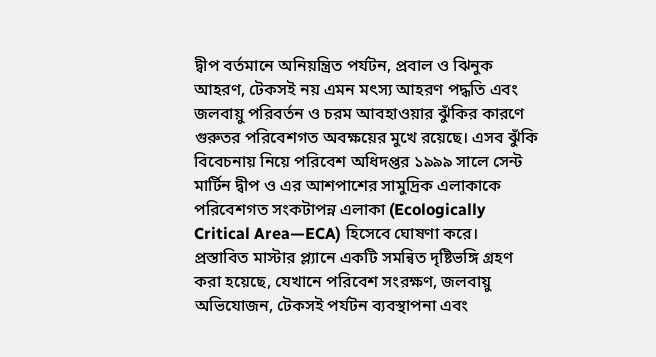দ্বীপ বর্তমানে অনিয়ন্ত্রিত পর্যটন, প্রবাল ও ঝিনুক আহরণ, টেকসই নয় এমন মৎস্য আহরণ পদ্ধতি এবং জলবায়ু পরিবর্তন ও চরম আবহাওয়ার ঝুঁকির কারণে গুরুতর পরিবেশগত অবক্ষয়ের মুখে রয়েছে। এসব ঝুঁকি বিবেচনায় নিয়ে পরিবেশ অধিদপ্তর ১৯৯৯ সালে সেন্ট মার্টিন দ্বীপ ও এর আশপাশের সামুদ্রিক এলাকাকে পরিবেশগত সংকটাপন্ন এলাকা (Ecologically Critical Area—ECA) হিসেবে ঘোষণা করে।
প্রস্তাবিত মাস্টার প্ল্যানে একটি সমন্বিত দৃষ্টিভঙ্গি গ্রহণ করা হয়েছে, যেখানে পরিবেশ সংরক্ষণ, জলবায়ু অভিযোজন, টেকসই পর্যটন ব্যবস্থাপনা এবং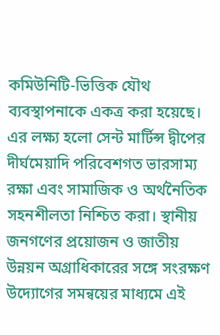কমিউনিটি-ভিত্তিক যৌথ ব্যবস্থাপনাকে একত্র করা হয়েছে। এর লক্ষ্য হলো সেন্ট মার্টিন্স দ্বীপের দীর্ঘমেয়াদি পরিবেশগত ভারসাম্য রক্ষা এবং সামাজিক ও অর্থনৈতিক সহনশীলতা নিশ্চিত করা। স্থানীয় জনগণের প্রয়োজন ও জাতীয় উন্নয়ন অগ্রাধিকারের সঙ্গে সংরক্ষণ উদ্যোগের সমন্বয়ের মাধ্যমে এই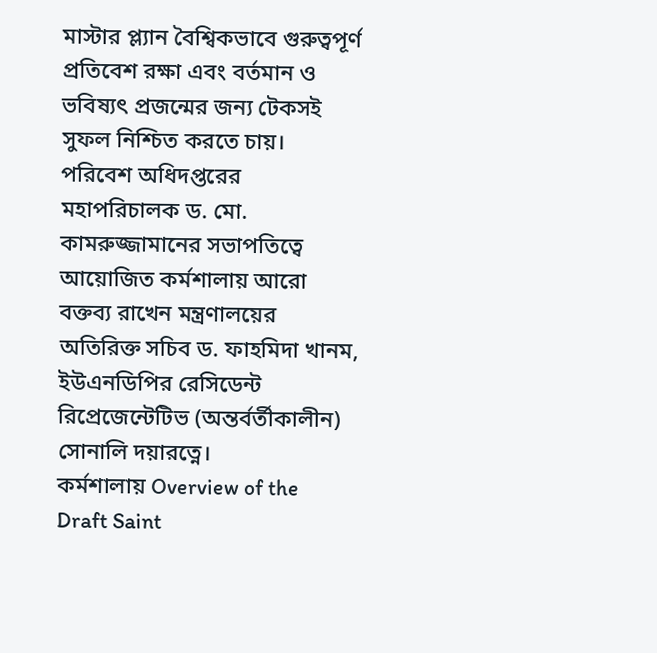মাস্টার প্ল্যান বৈশ্বিকভাবে গুরুত্বপূর্ণ প্রতিবেশ রক্ষা এবং বর্তমান ও ভবিষ্যৎ প্রজন্মের জন্য টেকসই সুফল নিশ্চিত করতে চায়।
পরিবেশ অধিদপ্তরের মহাপরিচালক ড. মো. কামরুজ্জামানের সভাপতিত্বে আয়োজিত কর্মশালায় আরো বক্তব্য রাখেন মন্ত্রণালয়ের অতিরিক্ত সচিব ড. ফাহমিদা খানম, ইউএনডিপির রেসিডেন্ট রিপ্রেজেন্টেটিভ (অন্তর্বর্তীকালীন) সোনালি দয়ারত্নে।
কর্মশালায় Overview of the Draft Saint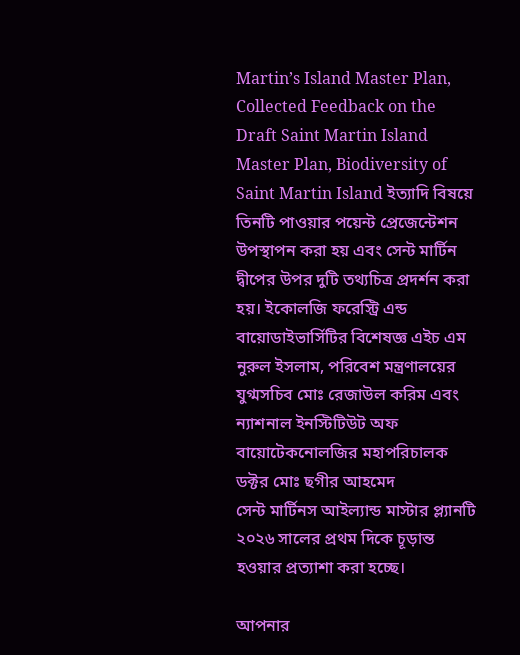Martin’s Island Master Plan, Collected Feedback on the Draft Saint Martin Island Master Plan, Biodiversity of Saint Martin Island ইত্যাদি বিষয়ে তিনটি পাওয়ার পয়েন্ট প্রেজেন্টেশন উপস্থাপন করা হয় এবং সেন্ট মার্টিন দ্বীপের উপর দুটি তথ্যচিত্র প্রদর্শন করা হয়। ইকোলজি ফরেস্ট্রি এন্ড বায়োডাইভার্সিটির বিশেষজ্ঞ এইচ এম নুরুল ইসলাম, পরিবেশ মন্ত্রণালয়ের যুগ্মসচিব মোঃ রেজাউল করিম এবং ন্যাশনাল ইনস্টিটিউট অফ বায়োটেকনোলজির মহাপরিচালক ডক্টর মোঃ ছগীর আহমেদ
সেন্ট মার্টিনস আইল্যান্ড মাস্টার প্ল্যানটি ২০২৬ সালের প্রথম দিকে চূড়ান্ত হওয়ার প্রত্যাশা করা হচ্ছে।

আপনার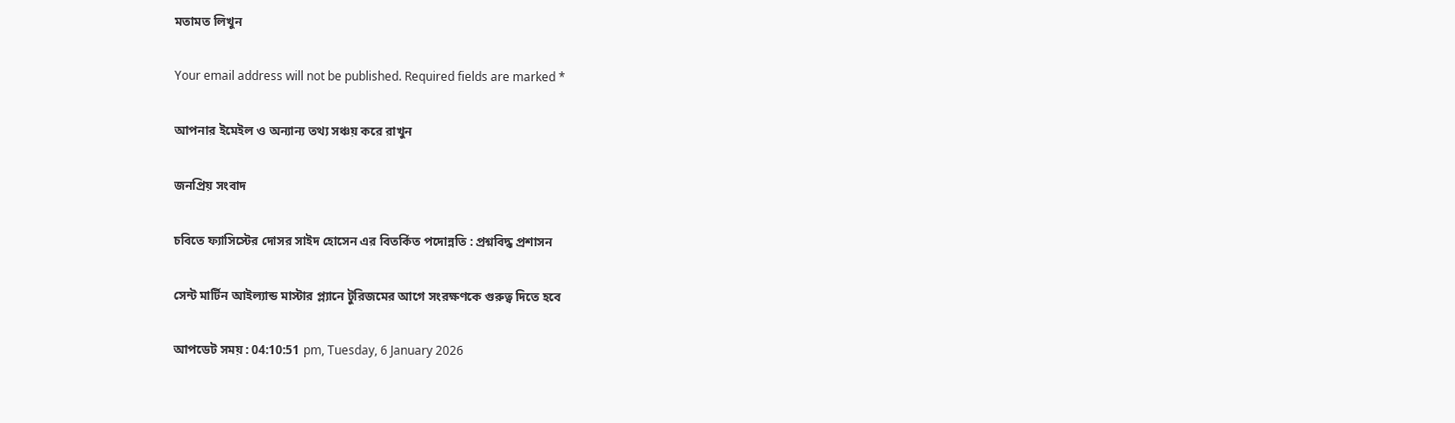মতামত লিখুন

Your email address will not be published. Required fields are marked *

আপনার ইমেইল ও অন্যান্য তথ্য সঞ্চয় করে রাখুন

জনপ্রিয় সংবাদ

চবিতে ফ্যাসিস্টের দোসর সাইদ হোসেন এর বিতর্কিত পদোন্নতি : প্রশ্নবিদ্ধ প্রশাসন

সেন্ট মার্টিন আইল্যান্ড মাস্টার প্ল্যানে টুরিজমের আগে সংরক্ষণকে গুরুত্ব দিতে হবে

আপডেট সময় : 04:10:51 pm, Tuesday, 6 January 2026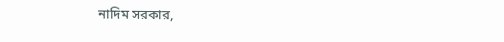নাদিম সরকার,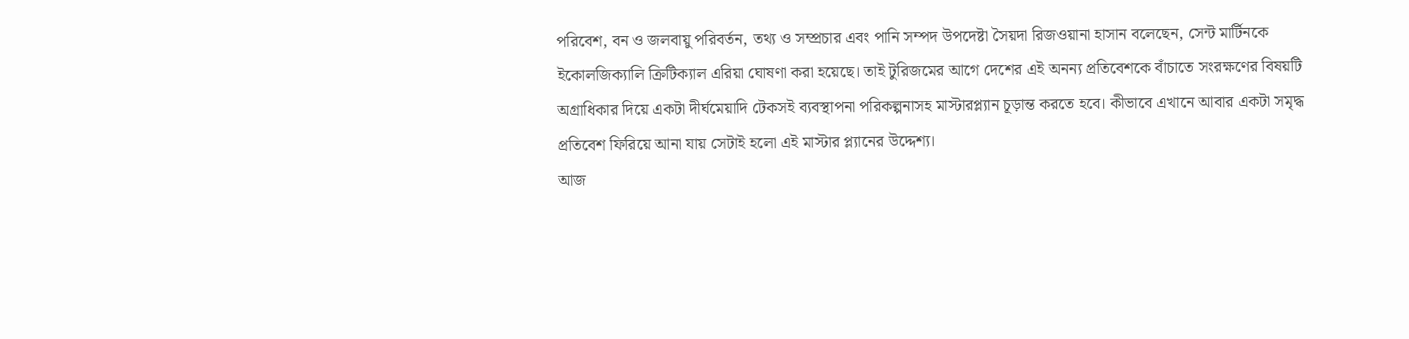পরিবেশ, বন ও জলবায়ু পরিবর্তন, তথ্য ও সম্প্রচার এবং পানি সম্পদ উপদেষ্টা সৈয়দা রিজওয়ানা হাসান বলেছেন, সেন্ট মার্টিনকে ইকোলজিক্যালি ক্রিটিক্যাল এরিয়া ঘোষণা করা হয়েছে। তাই টুরিজমের আগে দেশের এই অনন্য প্রতিবেশকে বাঁচাতে সংরক্ষণের বিষয়টি অগ্রাধিকার দিয়ে একটা দীর্ঘমেয়াদি টেকসই ব্যবস্থাপনা পরিকল্পনাসহ মাস্টারপ্ল্যান চূড়ান্ত করতে হবে। কীভাবে এখানে আবার একটা সমৃদ্ধ প্রতিবেশ ফিরিয়ে আনা যায় সেটাই হলো এই মাস্টার প্ল্যানের উদ্দেশ্য।
আজ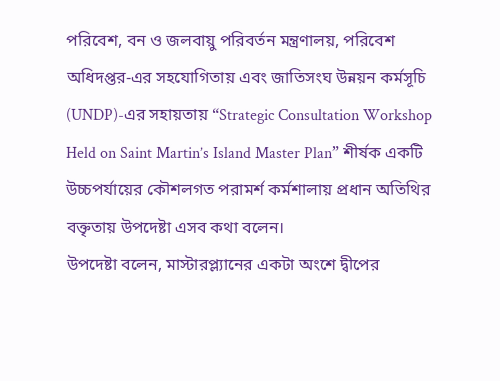পরিবেশ, বন ও জলবায়ু পরিবর্তন মন্ত্রণালয়, পরিবেশ অধিদপ্তর-এর সহযোগিতায় এবং জাতিসংঘ উন্নয়ন কর্মসূচি (UNDP)-এর সহায়তায় “Strategic Consultation Workshop Held on Saint Martin’s Island Master Plan” শীর্ষক একটি উচ্চপর্যায়ের কৌশলগত পরামর্শ কর্মশালায় প্রধান অতিথির বক্তৃতায় উপদেষ্টা এসব কথা বলেন।
উপদেষ্টা বলেন, মাস্টারপ্ল্যানের একটা অংশে দ্বীপের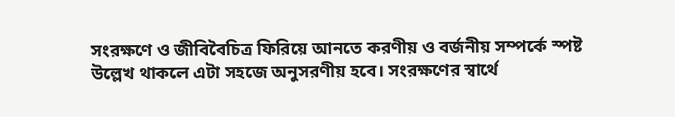সংরক্ষণে ও জীবিবৈচিত্র ফিরিয়ে আনতে করণীয় ও বর্জনীয় সম্পর্কে স্পষ্ট উল্লেখ থাকলে এটা সহজে অনুসরণীয় হবে। সংরক্ষণের স্বার্থে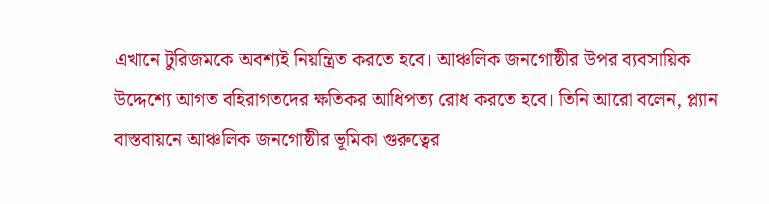এখানে টুরিজমকে অবশ্যই নিয়ন্ত্রিত করতে হবে। আঞ্চলিক জনগোষ্ঠীর উপর ব্যবসায়িক উদ্দেশ্যে আগত বহিরাগতদের ক্ষতিকর আধিপত্য রোধ করতে হবে। তিনি আরো বলেন, প্ল্যান বাস্তবায়নে আঞ্চলিক জনগোষ্ঠীর ভূমিকা গুরুত্বের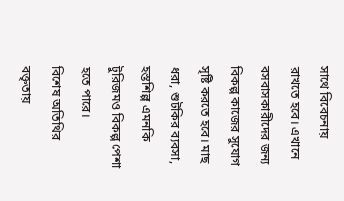সাথে বিবেচনায় রাখতে হবে। এখানে বসবাসকারীদের জন্য বিকল্প কাজের সুযোগ সৃষ্টি করতে হবে। মাছ ধরা, শুটকির ব্যবসা, হস্তশিল্প এমনকি টুরিজমও বিকল্প পেশা হতে পারে।
বিশেষ অতিথির বক্তৃতায়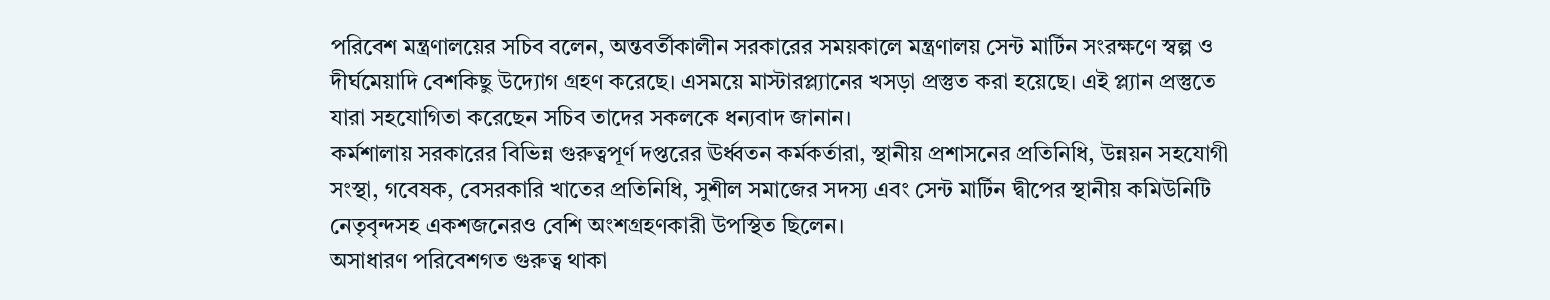পরিবেশ মন্ত্রণালয়ের সচিব বলেন, অন্তবর্তীকালীন সরকারের সময়কালে মন্ত্রণালয় সেন্ট মার্টিন সংরক্ষণে স্বল্প ও দীর্ঘমেয়াদি বেশকিছু উদ্যোগ গ্রহণ করেছে। এসময়ে মাস্টারপ্ল্যানের খসড়া প্রস্তুত করা হয়েছে। এই প্ল্যান প্রস্তুতে যারা সহযোগিতা করেছেন সচিব তাদের সকলকে ধন্যবাদ জানান।
কর্মশালায় সরকারের বিভিন্ন গুরুত্বপূর্ণ দপ্তরের ঊর্ধ্বতন কর্মকর্তারা, স্থানীয় প্রশাসনের প্রতিনিধি, উন্নয়ন সহযোগী সংস্থা, গবেষক, বেসরকারি খাতের প্রতিনিধি, সুশীল সমাজের সদস্য এবং সেন্ট মার্টিন দ্বীপের স্থানীয় কমিউনিটি নেতৃবৃন্দসহ একশজনেরও বেশি অংশগ্রহণকারী উপস্থিত ছিলেন।
অসাধারণ পরিবেশগত গুরুত্ব থাকা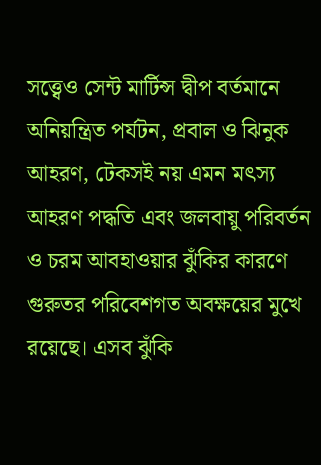সত্ত্বেও সেন্ট মার্টিন্স দ্বীপ বর্তমানে অনিয়ন্ত্রিত পর্যটন, প্রবাল ও ঝিনুক আহরণ, টেকসই নয় এমন মৎস্য আহরণ পদ্ধতি এবং জলবায়ু পরিবর্তন ও চরম আবহাওয়ার ঝুঁকির কারণে গুরুতর পরিবেশগত অবক্ষয়ের মুখে রয়েছে। এসব ঝুঁকি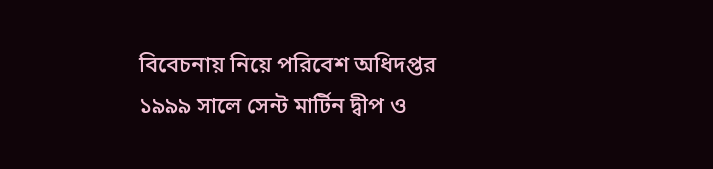বিবেচনায় নিয়ে পরিবেশ অধিদপ্তর ১৯৯৯ সালে সেন্ট মার্টিন দ্বীপ ও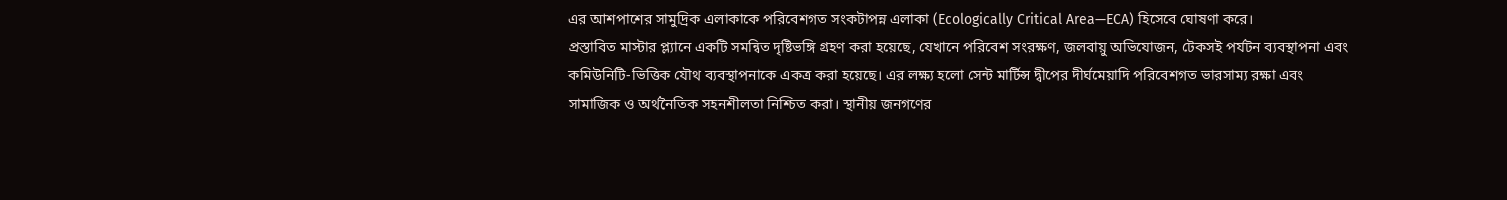এর আশপাশের সামুদ্রিক এলাকাকে পরিবেশগত সংকটাপন্ন এলাকা (Ecologically Critical Area—ECA) হিসেবে ঘোষণা করে।
প্রস্তাবিত মাস্টার প্ল্যানে একটি সমন্বিত দৃষ্টিভঙ্গি গ্রহণ করা হয়েছে, যেখানে পরিবেশ সংরক্ষণ, জলবায়ু অভিযোজন, টেকসই পর্যটন ব্যবস্থাপনা এবং কমিউনিটি-ভিত্তিক যৌথ ব্যবস্থাপনাকে একত্র করা হয়েছে। এর লক্ষ্য হলো সেন্ট মার্টিন্স দ্বীপের দীর্ঘমেয়াদি পরিবেশগত ভারসাম্য রক্ষা এবং সামাজিক ও অর্থনৈতিক সহনশীলতা নিশ্চিত করা। স্থানীয় জনগণের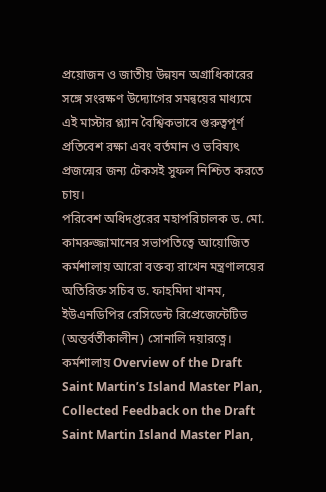প্রয়োজন ও জাতীয় উন্নয়ন অগ্রাধিকারের সঙ্গে সংরক্ষণ উদ্যোগের সমন্বয়ের মাধ্যমে এই মাস্টার প্ল্যান বৈশ্বিকভাবে গুরুত্বপূর্ণ প্রতিবেশ রক্ষা এবং বর্তমান ও ভবিষ্যৎ প্রজন্মের জন্য টেকসই সুফল নিশ্চিত করতে চায়।
পরিবেশ অধিদপ্তরের মহাপরিচালক ড. মো. কামরুজ্জামানের সভাপতিত্বে আয়োজিত কর্মশালায় আরো বক্তব্য রাখেন মন্ত্রণালয়ের অতিরিক্ত সচিব ড. ফাহমিদা খানম, ইউএনডিপির রেসিডেন্ট রিপ্রেজেন্টেটিভ (অন্তর্বর্তীকালীন) সোনালি দয়ারত্নে।
কর্মশালায় Overview of the Draft Saint Martin’s Island Master Plan, Collected Feedback on the Draft Saint Martin Island Master Plan,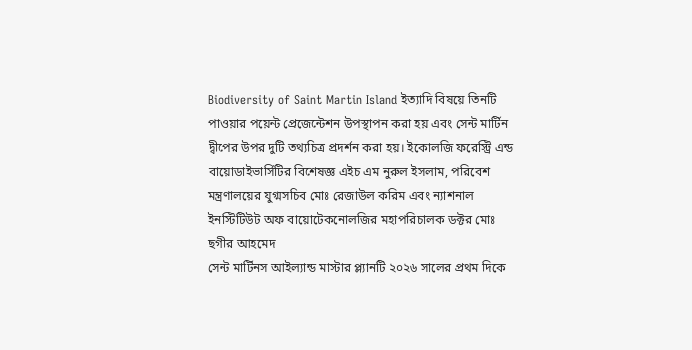Biodiversity of Saint Martin Island ইত্যাদি বিষয়ে তিনটি পাওয়ার পয়েন্ট প্রেজেন্টেশন উপস্থাপন করা হয় এবং সেন্ট মার্টিন দ্বীপের উপর দুটি তথ্যচিত্র প্রদর্শন করা হয়। ইকোলজি ফরেস্ট্রি এন্ড বায়োডাইভার্সিটির বিশেষজ্ঞ এইচ এম নুরুল ইসলাম, পরিবেশ মন্ত্রণালয়ের যুগ্মসচিব মোঃ রেজাউল করিম এবং ন্যাশনাল ইনস্টিটিউট অফ বায়োটেকনোলজির মহাপরিচালক ডক্টর মোঃ ছগীর আহমেদ
সেন্ট মার্টিনস আইল্যান্ড মাস্টার প্ল্যানটি ২০২৬ সালের প্রথম দিকে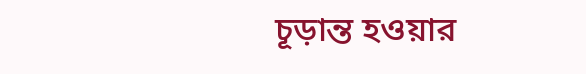চূড়ান্ত হওয়ার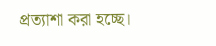প্রত্যাশা করা হচ্ছে।